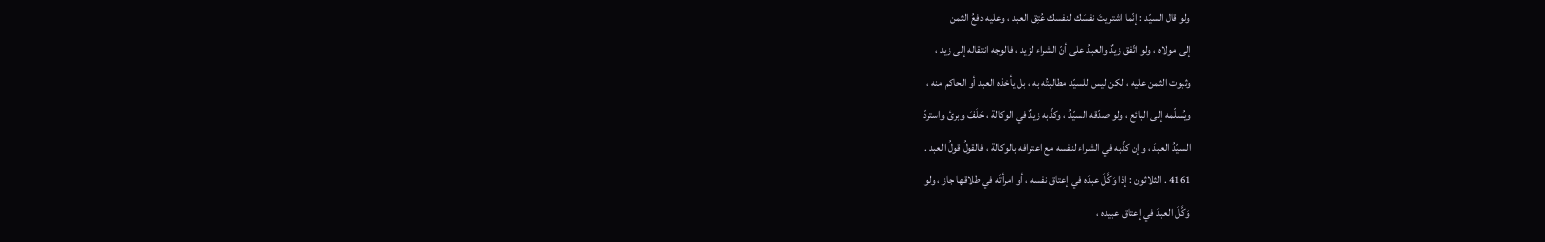ولو قال السيّد : إنّما اشتريتَ نفسَك لنفسك عُتِق العبد ، وعليه دفعُ الثمن
إلى مولاه ، ولو اتّفق زيدٌ والعبدُ على أنّ الشراء لزيد ، فالوجه انتقاله إلى زيد ،
وثبوت الثمن عليه ، لكن ليس للسيّد مطالبتُه به ، بل يأخذه العبد أو الحاكم منه ،
ويُسلّمه إلى البائع ، ولو صدّقه السيّدُ ، وكذّبه زيدٌ في الوكالة ، حَلَفَ وبرئ واستردّ
السيّدُ العبدَ ، وإن كذّبه في الشراء لنفسه مع اعترافه بالوكالة ، فالقولُ قولُ العبد .
4161 . الثلاثون : إذا وَكَّلَ عبدَه في إعتاق نفسه ، أو امرأتَه في طلاقها جاز ، ولو
وَكَّلَ العبدَ في إعتاق عبيده ،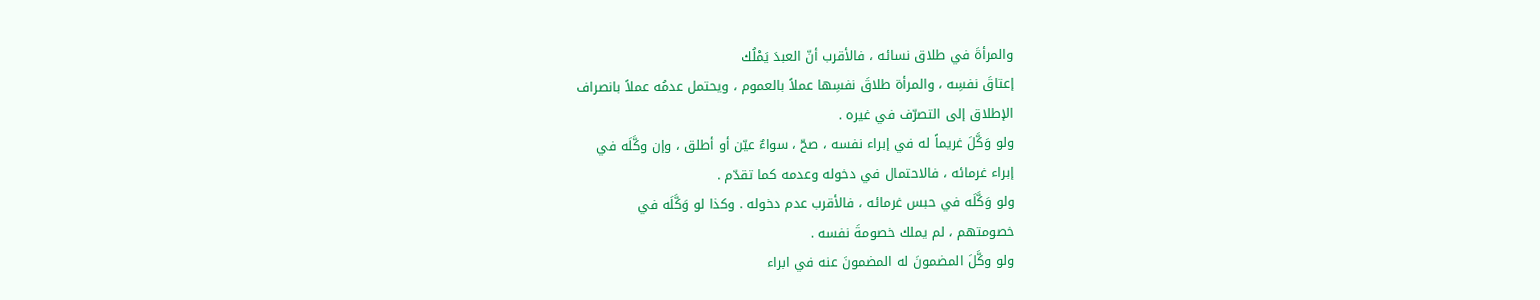والمرأةَ في طلاق نسائه ، فالأقرب أنّ العبدَ يَمْلُك
إعتاقَ نفسِه ، والمرأة طلاقَ نفسِها عملاً بالعموم ، ويحتمل عدمُه عملاً بانصراف
الإطلاق إلى التصرّف في غيره .
ولو وَكَّلَ غريماً له في إبراء نفسه ، صحّ ، سواءٌ عيّن أو أطلق ، وإن وكَّلَه في
إبراء غرمائه ، فالاحتمال في دخوله وعدمه كما تقدّم .
ولو وَكَّلَه في حبس غرمائه ، فالأقرب عدم دخوله . وكذا لو وَكَّلَه في
خصومتهم ، لم يملك خصومةَ نفسه .
ولو وكَّلَ المضمونَ له المضمونَ عنه في ابراء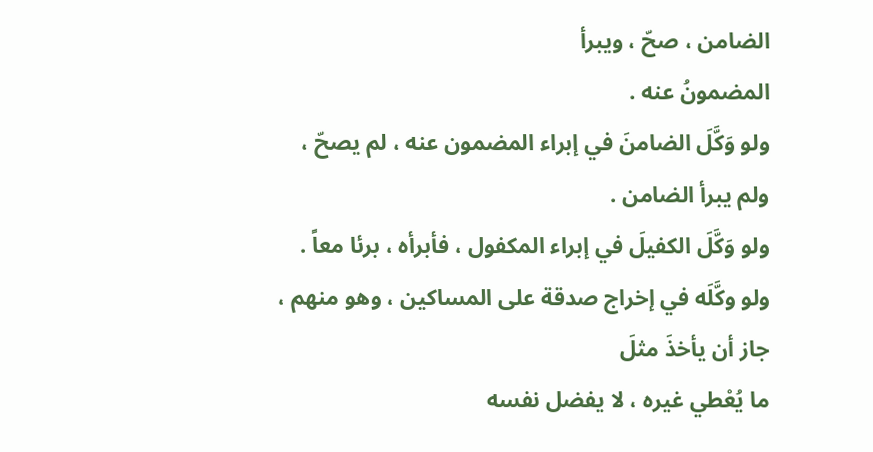الضامن ، صحّ ، ويبرأ
المضمونُ عنه .
ولو وَكَّلَ الضامنَ في إبراء المضمون عنه ، لم يصحّ ، ولم يبرأ الضامن .
ولو وَكَّلَ الكفيلَ في إبراء المكفول ، فأبرأه ، برئا معاً .
ولو وكَّلَه في إخراج صدقة على المساكين ، وهو منهم ، جاز أن يأخذَ مثلَ
ما يُعْطي غيره ، لا يفضل نفسه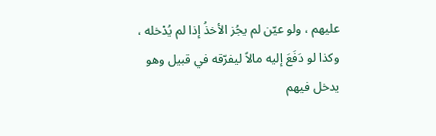عليهم ، ولو عيّن لم يجُز الأخذُ إذا لم يُدْخله ،
وكذا لو دَفَعَ إليه مالاً ليفرّقه في قبيل وهو يدخل فيهم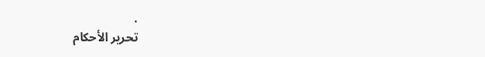.
تحرير الأحكام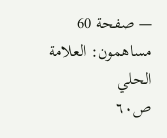— صفحة 60
مساهمون: العلامة الحلي
ص٦٠